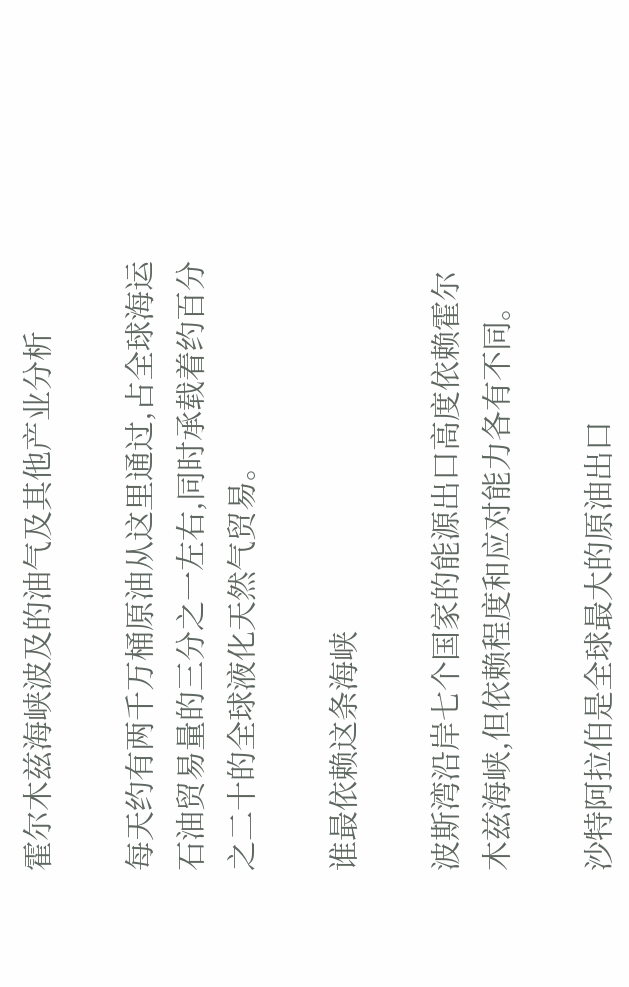霍尔木兹海峡波及的油气及其他产业分析

每天约有两千万桶原油从这里通过,占全球海运石油贸易量的三分之一左右,同时承载着约百分之二十的全球液化天然气贸易。

谁最依赖这条海峡

波斯湾沿岸七个国家的能源出口高度依赖霍尔木兹海峡,但依赖程度和应对能力各有不同。

沙特阿拉伯是全球最大的原油出口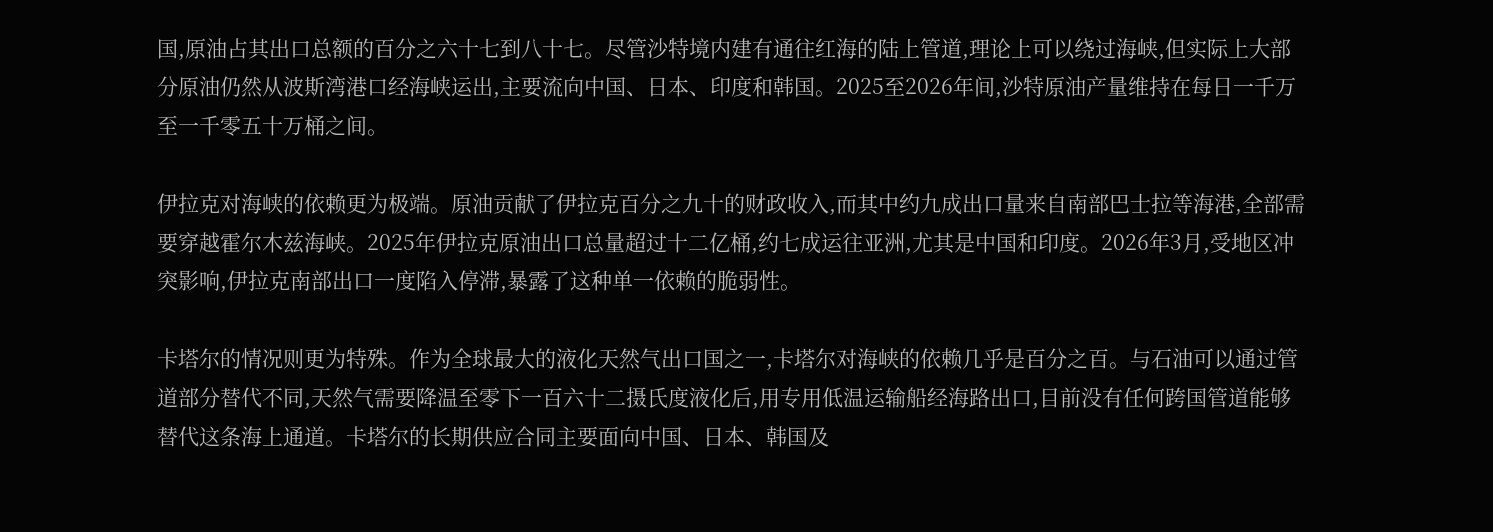国,原油占其出口总额的百分之六十七到八十七。尽管沙特境内建有通往红海的陆上管道,理论上可以绕过海峡,但实际上大部分原油仍然从波斯湾港口经海峡运出,主要流向中国、日本、印度和韩国。2025至2026年间,沙特原油产量维持在每日一千万至一千零五十万桶之间。

伊拉克对海峡的依赖更为极端。原油贡献了伊拉克百分之九十的财政收入,而其中约九成出口量来自南部巴士拉等海港,全部需要穿越霍尔木兹海峡。2025年伊拉克原油出口总量超过十二亿桶,约七成运往亚洲,尤其是中国和印度。2026年3月,受地区冲突影响,伊拉克南部出口一度陷入停滞,暴露了这种单一依赖的脆弱性。

卡塔尔的情况则更为特殊。作为全球最大的液化天然气出口国之一,卡塔尔对海峡的依赖几乎是百分之百。与石油可以通过管道部分替代不同,天然气需要降温至零下一百六十二摄氏度液化后,用专用低温运输船经海路出口,目前没有任何跨国管道能够替代这条海上通道。卡塔尔的长期供应合同主要面向中国、日本、韩国及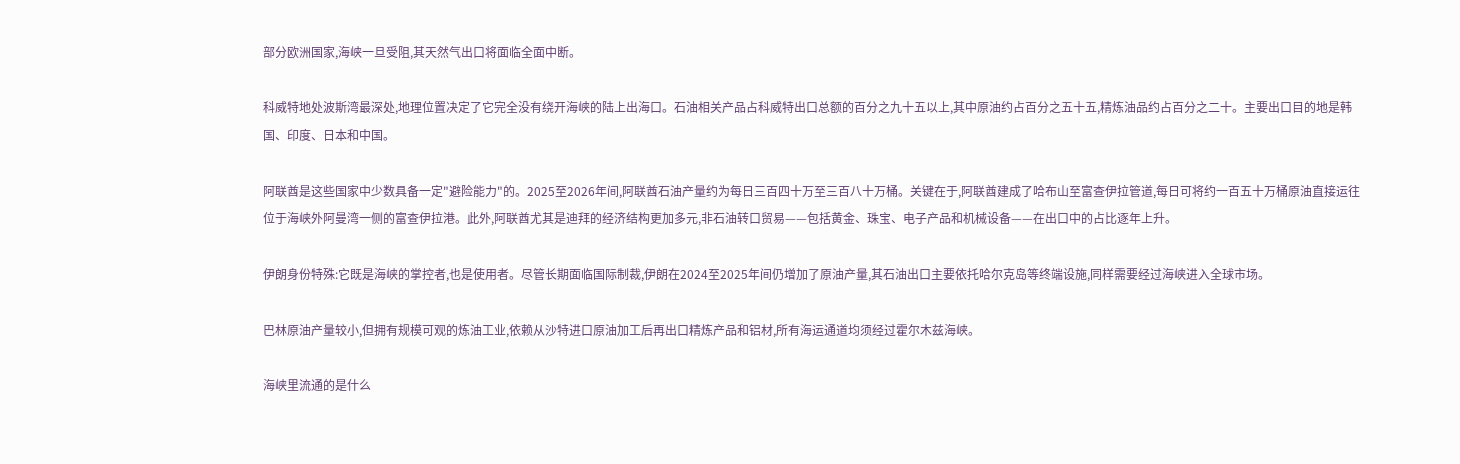部分欧洲国家,海峡一旦受阻,其天然气出口将面临全面中断。

科威特地处波斯湾最深处,地理位置决定了它完全没有绕开海峡的陆上出海口。石油相关产品占科威特出口总额的百分之九十五以上,其中原油约占百分之五十五,精炼油品约占百分之二十。主要出口目的地是韩国、印度、日本和中国。

阿联酋是这些国家中少数具备一定"避险能力"的。2025至2026年间,阿联酋石油产量约为每日三百四十万至三百八十万桶。关键在于,阿联酋建成了哈布山至富查伊拉管道,每日可将约一百五十万桶原油直接运往位于海峡外阿曼湾一侧的富查伊拉港。此外,阿联酋尤其是迪拜的经济结构更加多元,非石油转口贸易——包括黄金、珠宝、电子产品和机械设备——在出口中的占比逐年上升。

伊朗身份特殊:它既是海峡的掌控者,也是使用者。尽管长期面临国际制裁,伊朗在2024至2025年间仍增加了原油产量,其石油出口主要依托哈尔克岛等终端设施,同样需要经过海峡进入全球市场。

巴林原油产量较小,但拥有规模可观的炼油工业,依赖从沙特进口原油加工后再出口精炼产品和铝材,所有海运通道均须经过霍尔木兹海峡。

海峡里流通的是什么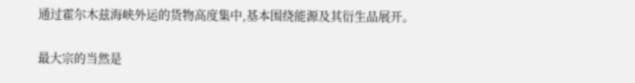通过霍尔木兹海峡外运的货物高度集中,基本围绕能源及其衍生品展开。

最大宗的当然是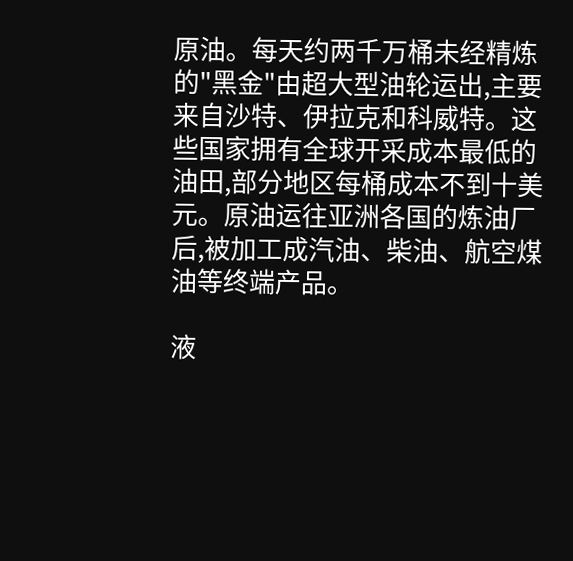原油。每天约两千万桶未经精炼的"黑金"由超大型油轮运出,主要来自沙特、伊拉克和科威特。这些国家拥有全球开采成本最低的油田,部分地区每桶成本不到十美元。原油运往亚洲各国的炼油厂后,被加工成汽油、柴油、航空煤油等终端产品。

液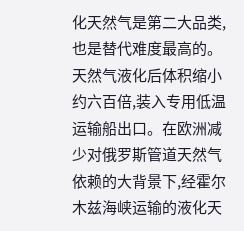化天然气是第二大品类,也是替代难度最高的。天然气液化后体积缩小约六百倍,装入专用低温运输船出口。在欧洲减少对俄罗斯管道天然气依赖的大背景下,经霍尔木兹海峡运输的液化天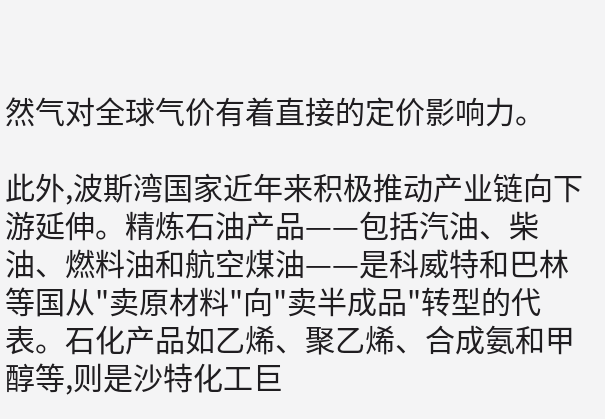然气对全球气价有着直接的定价影响力。

此外,波斯湾国家近年来积极推动产业链向下游延伸。精炼石油产品——包括汽油、柴油、燃料油和航空煤油——是科威特和巴林等国从"卖原材料"向"卖半成品"转型的代表。石化产品如乙烯、聚乙烯、合成氨和甲醇等,则是沙特化工巨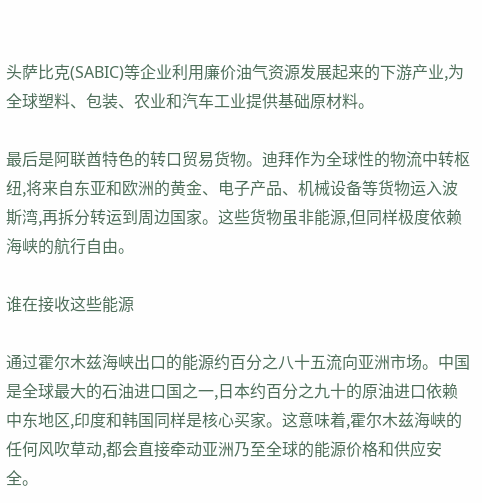头萨比克(SABIC)等企业利用廉价油气资源发展起来的下游产业,为全球塑料、包装、农业和汽车工业提供基础原材料。

最后是阿联酋特色的转口贸易货物。迪拜作为全球性的物流中转枢纽,将来自东亚和欧洲的黄金、电子产品、机械设备等货物运入波斯湾,再拆分转运到周边国家。这些货物虽非能源,但同样极度依赖海峡的航行自由。

谁在接收这些能源

通过霍尔木兹海峡出口的能源约百分之八十五流向亚洲市场。中国是全球最大的石油进口国之一,日本约百分之九十的原油进口依赖中东地区,印度和韩国同样是核心买家。这意味着,霍尔木兹海峡的任何风吹草动,都会直接牵动亚洲乃至全球的能源价格和供应安全。